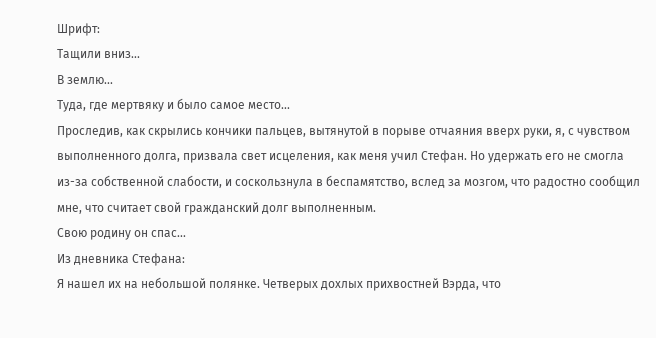Шрифт:
Тащили вниз...
В землю...
Туда, где мертвяку и было самое место...
Проследив, как скрылись кончики пальцев, вытянутой в порыве отчаяния вверх руки, я, с чувством выполненного долга, призвала свет исцеления, как меня учил Стефан. Но удержать его не смогла из-за собственной слабости, и соскользнула в беспамятство, вслед за мозгом, что радостно сообщил мне, что считает свой гражданский долг выполненным.
Свою родину он спас...
Из дневника Стефана:
Я нашел их на небольшой полянке. Четверых дохлых прихвостней Вэрда, что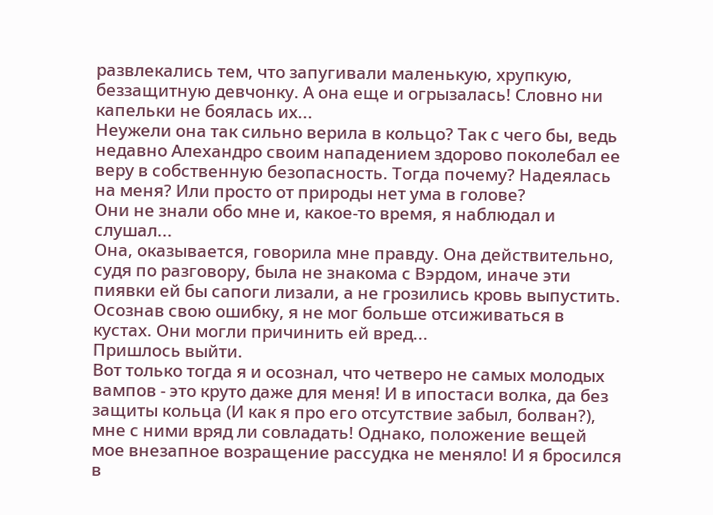развлекались тем, что запугивали маленькую, хрупкую, беззащитную девчонку. А она еще и огрызалась! Словно ни капельки не боялась их...
Неужели она так сильно верила в кольцо? Так с чего бы, ведь недавно Алехандро своим нападением здорово поколебал ее веру в собственную безопасность. Тогда почему? Надеялась на меня? Или просто от природы нет ума в голове?
Они не знали обо мне и, какое-то время, я наблюдал и слушал...
Она, оказывается, говорила мне правду. Она действительно, судя по разговору, была не знакома с Вэрдом, иначе эти пиявки ей бы сапоги лизали, а не грозились кровь выпустить. Осознав свою ошибку, я не мог больше отсиживаться в кустах. Они могли причинить ей вред...
Пришлось выйти.
Вот только тогда я и осознал, что четверо не самых молодых вампов - это круто даже для меня! И в ипостаси волка, да без защиты кольца (И как я про его отсутствие забыл, болван?), мне с ними вряд ли совладать! Однако, положение вещей мое внезапное возращение рассудка не меняло! И я бросился в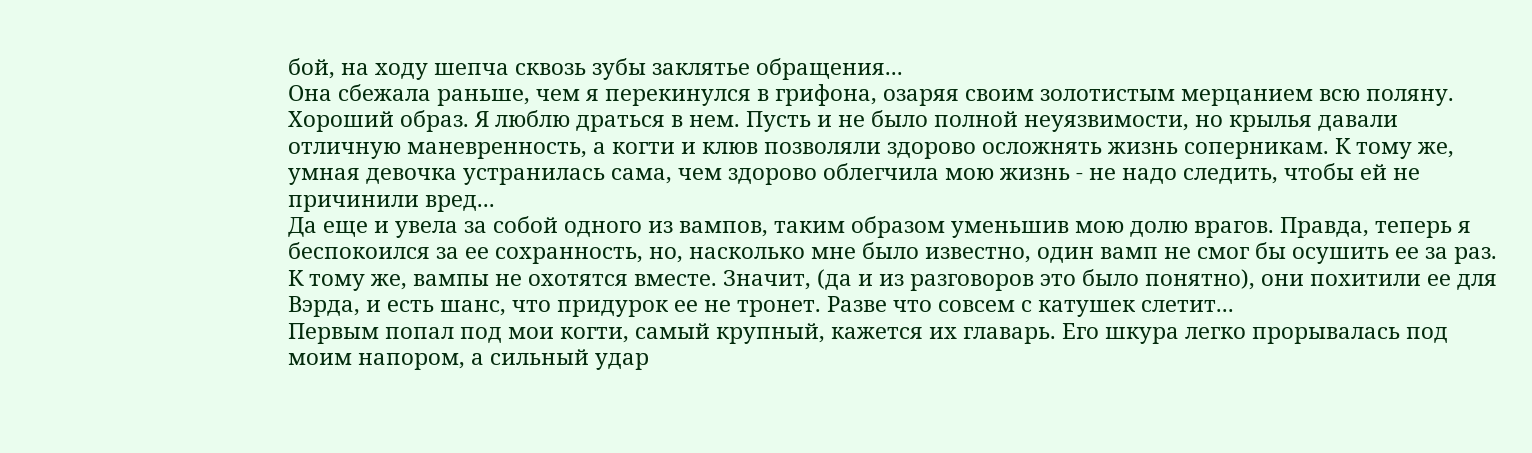бой, на ходу шепча сквозь зубы заклятье обращения...
Она сбежала раньше, чем я перекинулся в грифона, озаряя своим золотистым мерцанием всю поляну. Хороший образ. Я люблю драться в нем. Пусть и не было полной неуязвимости, но крылья давали отличную маневренность, а когти и клюв позволяли здорово осложнять жизнь соперникам. К тому же, умная девочка устранилась сама, чем здорово облегчила мою жизнь - не надо следить, чтобы ей не причинили вред...
Да еще и увела за собой одного из вампов, таким образом уменьшив мою долю врагов. Правда, теперь я беспокоился за ее сохранность, но, насколько мне было известно, один вамп не смог бы осушить ее за раз. К тому же, вампы не охотятся вместе. Значит, (да и из разговоров это было понятно), они похитили ее для Вэрда, и есть шанс, что придурок ее не тронет. Разве что совсем с катушек слетит...
Первым попал под мои когти, самый крупный, кажется их главарь. Его шкура легко прорывалась под моим напором, а сильный удар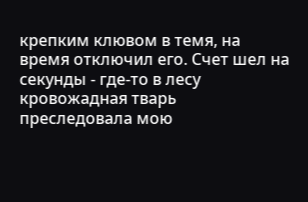крепким клювом в темя, на время отключил его. Счет шел на секунды - где-то в лесу кровожадная тварь преследовала мою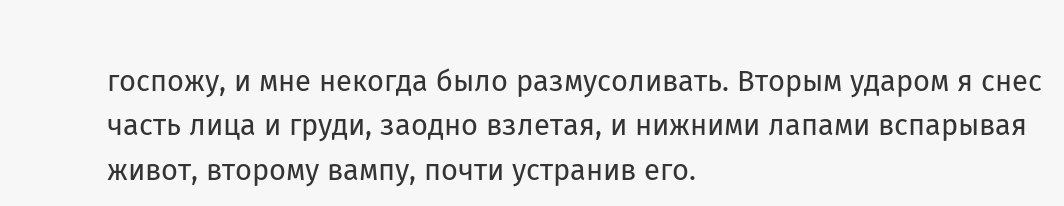госпожу, и мне некогда было размусоливать. Вторым ударом я снес часть лица и груди, заодно взлетая, и нижними лапами вспарывая живот, второму вампу, почти устранив его.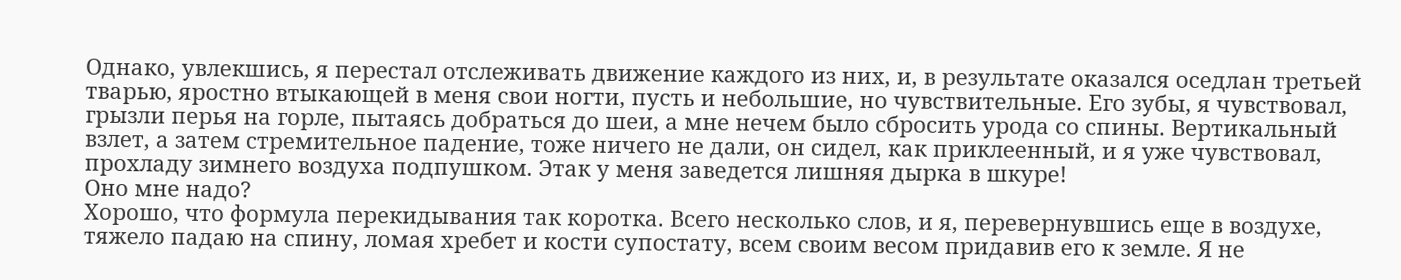Однако, увлекшись, я перестал отслеживать движение каждого из них, и, в результате оказался оседлан третьей тварью, яростно втыкающей в меня свои ногти, пусть и небольшие, но чувствительные. Его зубы, я чувствовал, грызли перья на горле, пытаясь добраться до шеи, а мне нечем было сбросить урода со спины. Вертикальный взлет, а затем стремительное падение, тоже ничего не дали, он сидел, как приклеенный, и я уже чувствовал, прохладу зимнего воздуха подпушком. Этак у меня заведется лишняя дырка в шкуре!
Оно мне надо?
Хорошо, что формула перекидывания так коротка. Всего несколько слов, и я, перевернувшись еще в воздухе, тяжело падаю на спину, ломая хребет и кости супостату, всем своим весом придавив его к земле. Я не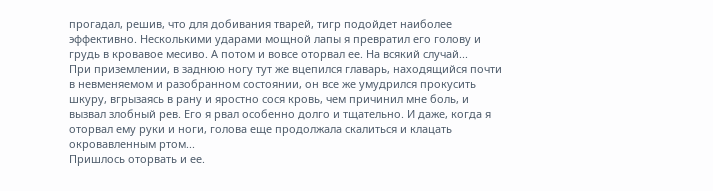прогадал, решив, что для добивания тварей, тигр подойдет наиболее эффективно. Несколькими ударами мощной лапы я превратил его голову и грудь в кровавое месиво. А потом и вовсе оторвал ее. На всякий случай...
При приземлении, в заднюю ногу тут же вцепился главарь, находящийся почти в невменяемом и разобранном состоянии, он все же умудрился прокусить шкуру, вгрызаясь в рану и яростно сося кровь, чем причинил мне боль, и вызвал злобный рев. Его я рвал особенно долго и тщательно. И даже, когда я оторвал ему руки и ноги, голова еще продолжала скалиться и клацать окровавленным ртом...
Пришлось оторвать и ее.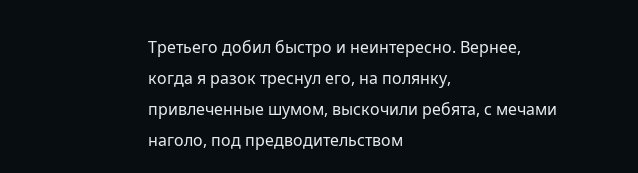Третьего добил быстро и неинтересно. Вернее, когда я разок треснул его, на полянку, привлеченные шумом, выскочили ребята, с мечами наголо, под предводительством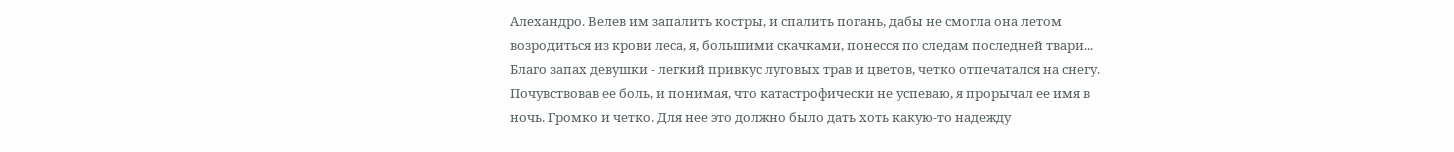Алехандро. Велев им запалить костры, и спалить погань, дабы не смогла она летом возродиться из крови леса, я, большими скачками, понесся по следам последней твари...
Благо запах девушки - легкий привкус луговых трав и цветов, четко отпечатался на снегу. Почувствовав ее боль, и понимая, что катастрофически не успеваю, я прорычал ее имя в ночь. Громко и четко. Для нее это должно было дать хоть какую-то надежду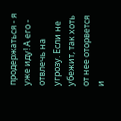продержаться - я уже иду! А его - отвлечь на угрозу. Если не убежит, так хоть от нее оторвется и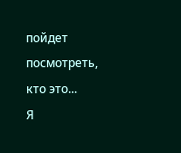пойдет посмотреть, кто это...
Я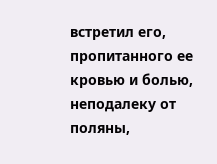встретил его, пропитанного ее кровью и болью, неподалеку от поляны,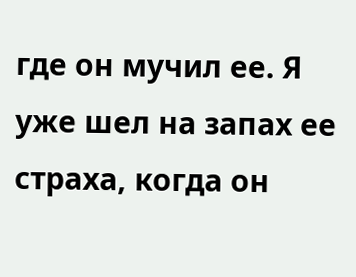где он мучил ее. Я уже шел на запах ее страха, когда он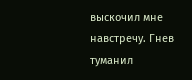выскочил мне навстречу. Гнев туманил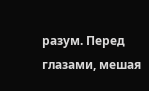разум. Перед глазами, мешая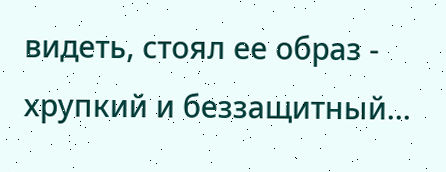видеть, стоял ее образ - хрупкий и беззащитный...